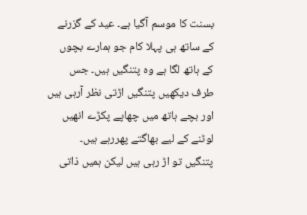بسنت کا موسم آگیا ہے۔ عید کے گزرنے کے ساتھ ہی پہلا کام جو ہمارے بچوں کے ہاتھ لگا ہے وہ پتنگیں ہیں۔ جس طرف دیکھیں پتنگیں اڑتی نظر آرہی ہیں اور بچے ہاتھ میں چھاپے پکڑے انھیں لوٹنے کے لیے بھاگتے پھررہے ہیں۔
پتنگیں تو اڑ رہی ہیں لیکن ہمیں ذاتی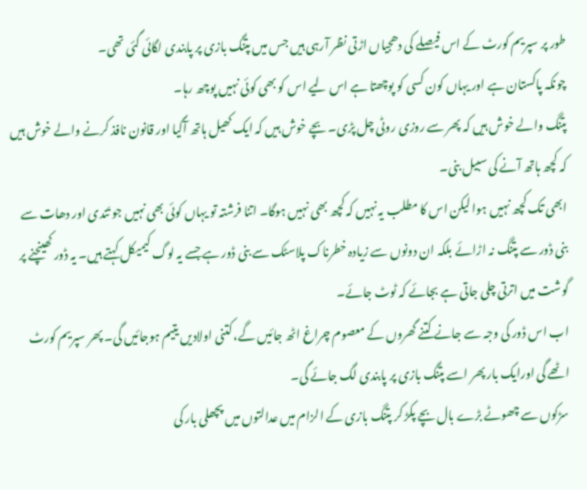طور پر سپریم کورٹ کے اس فیصلے کی دھجیاں اڑتی نظر آرہی ہیں جس میں پتنگ بازی پر پابندی لگائی گئی تھی۔
چونکہ پاکستان ہے اور یہاں کون کسی کو پوچھتا ہے اس لیے اس کو بھی کوئی نہیں پوچھ رہا۔
پتنگ والے خوش ہیں کہ پھر سے روزی روٹی چل پڑی۔ بچے خوش ہیں کہ ایک کھیل ہاتھ آگیا اور قانون نافذ کرنے والے خوش ہیں کہ کچھ ہاتھ آنے کی سبیل بنی۔
ابھی تک کچھ نہیں ہوا لیکن اس کا مطلب یہ نہیں کہ کچھ بھی نہیں ہوگا۔ اتنا فرشتہ تو یہاں کوئی بھی نہیں جو تَندی اور دھات سے بنی ڈور سے پتنگ نہ اڑائے بلکہ ان دونوں سے زیادہ خطرناک پلاسٹک سے بنی ڈور ہے جسے یہ لوگ کیمیکل کہتے ہیں۔ یہ ڈور کھینچنے پر گوشت میں اترتی چلی جاتی ہے بجائے کہ ٹوٹ جائے۔
اب اس ڈور کی وجہ سے جانے کتنے گھروں کے معصوم چراغ اٹھ جائیں گے، کتنی اولادیں یتیم ہوجائیں گی۔ پھر سپریم کورٹ اٹھے گی اورایک بار پھر اسے پتنگ بازی پر پابندی لگ جائے گی۔
سڑکوں سے چھوٹے بڑے بال بچے پکڑ کر پتنگ بازی کے الزام میں عدالتوں میں پچھلی بار کی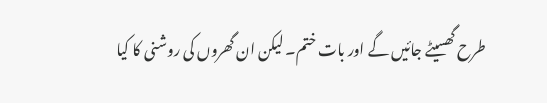طرح گھسیٹے جائیں گے اور بات ختم۔ لیکن ان گھروں کی روشنی کا کیا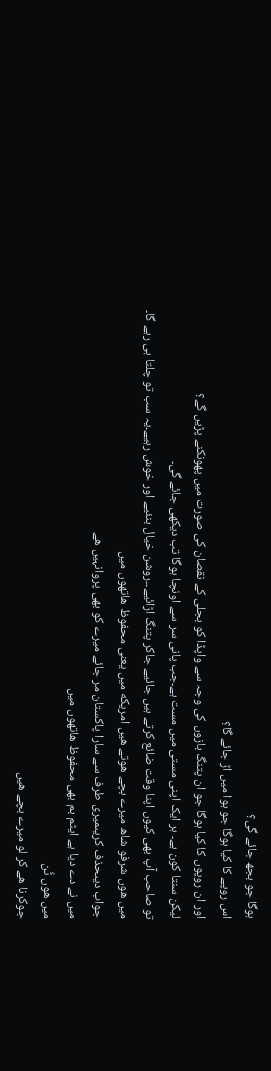ہوگا جو بجھ جائے گی؟
اس روپے کا کیا ہوگا جو ہوا میں اڑ جائے گا؟
اور ان روپوں کا کیا ہوگا جو ان پتنگ بازوں کی وجہ سے واپڈا کو بجلی کے نقصان کی صورت میں پھونکنے پڑیں گے؟
لیکن سنتا کون ہے۔ ہر ایک اپنی مستی میں مست ہے۔جب پانی سر سے اونچا ہوگا تب دیکھی جائے گی۔
تو صاحب آپ بھی کیوں اپنا وقت ضائع کرتے ہیں جائیے جاکر پتنگ اڑائیے۔۔روشن خیال بنئیے اور خوش رہیے۔یہ سب تو چلتا ہی رہے گا۔
میں هوں شرفو شاھ میرے بچے هوتے هیں امریکه میں یعنی محفوظ هاتھوں میں
جواب دیںحذف کریںمیری طرف سے سارا پاکستان مر جائے میرے کو بهی پروانہیں هے
میں نے دے دیا ہے ایٹم بم بهی محفوظ هاتھوں میں
میں هوں ٹُن
جوکرنا هے کر لو میرے بچے هیں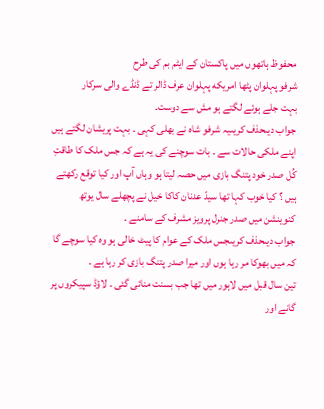محفوظ ہاتھوں میں پاکستان کے ایٹم بم کی طرح
شرفو پہلوان پٹھا امریکه پہلوان عرف ڈالر تے ڈنڈے والی سرکار
بہت جلے ہوئے لگتے ہو مش سے دوست۔
جواب دیںحذف کریںيہ شرفو شاہ نے بھلی کہی ۔ بہت پريشان لگتے ہيں اپنے ملکی حالات سے ۔ بات سوچنے کی يہ ہے کہ جس ملک کا طاقتِ کُل صدر خود پتنگ بازی ميں حصہ ليتا ہو وہاں آپ اور کيا توقع رکھتے ہيں ؟ کيا خوب کہا تھا سيدّ عدنان کاکا خيل نے پچھلے سال يوتھ کنوينشن ميں صدر جنرل پرويز مشرف کے سامنے ۔
جواب دیںحذف کریںجس ملک کے عوام کا پيٹ خالی ہو وہ کيا سوچے گا کہ ميں بھوکا مر رہا ہوں اور ميرا صدر پتنگ بازی کر رہا ہے ۔
تين سال قبل ميں لاہور ميں تھا جب بسنت منائی گئی ۔ لاؤڈ سپيکروں پر گانے اور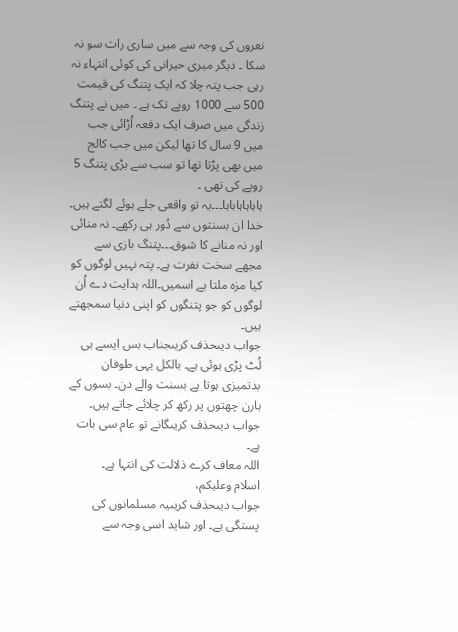نعروں کی وجہ سے ميں ساری رات سو نہ سکا ۔ ديگر ميری حيرانی کی کوئی انتہاء نہ رہی جب پتہ چلا کہ ايک پتنگ کی قيمت 500 سے 1000 روپے تک ہے ۔ ميں نے پتنگ زندگی ميں صرف ايک دفعہ اُڑائی جب ميں 9 سال کا تھا ليکن ميں جب کالج ميں بھی پڑتا تھا تو سب سے بڑی پتنگ 5 روپے کی تھی ۔
ہاہاہاہاہاہا۔۔۔یہ تو واقعی جلے ہوئے لگتے ہیں۔ خدا ان بسنتوں سے دُور ہی رکھے۔ نہ منائی اور نہ منانے کا شوق۔۔۔پتنگ بازی سے مجھے سخت نفرت ہے۔ پتہ نہیں لوگوں کو کیا مزہ ملتا ہے اسمیں۔اللہ ہدایت دے اُن لوگوں کو جو پتنگوں کو اپنی دنیا سمجھتے ہیں۔
جواب دیںحذف کریںجناب بس ایسے ہی لُٹ پڑی ہوئی ہے۔ بالکل یہی طوفان بدتمیزی ہوتا ہے بسنت والے دن۔ بسوں کے ہارن چھتوں پر رکھ کر چلائے جاتے ہیں۔
جواب دیںحذف کریںگانے تو عام سی بات ہے۔
اللہ معاف کرے ذلالت کی انتہا ہے۔
اسلام وعلیکم،
جواب دیںحذف کریںیہ مسلمانوں کی پستگی ہے۔ اور شاید اسی وجہ سے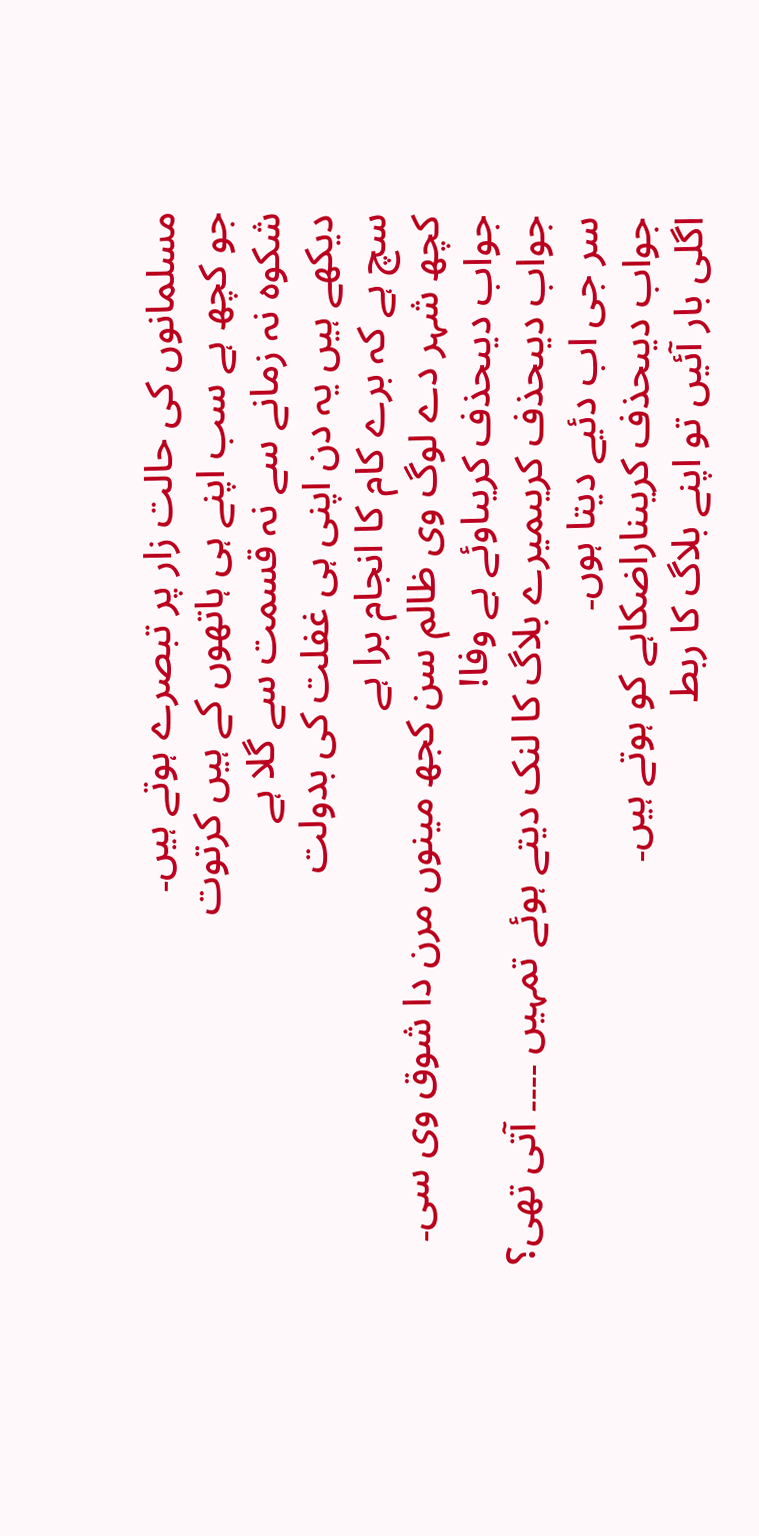مسلمانوں کی حالت زار پر تبصرے ہوتے ہیں۔
جو کچھ ہے سب اپنے ہی ہاتھوں کے ہیں کرتوت
شکوہ نہ زمانے سے نہ قسمت سے گلا ہے
دیکھے ہیں یہ دن اپنی ہی غفلت کی بدولت
سچ ہے کہ برے کام کا انجام برا ہے
کچھ شہر دے لوگ وی ظالم سن کجھ مینوں مرن دا شوق وی سی۔
جواب دیںحذف کریںاوئے بے وفا!
جواب دیںحذف کریںمیرے بلاگ کا لنک دیتے ہوئے تمہیں ۔۔۔۔ آتی تھی؟
سر جی اب دئیے دیتا ہوں۔
جواب دیںحذف کریںناراضکاہے کو ہوتے ہیں۔
اگلی بار آئیں تو اپنے بلاگ کا ربط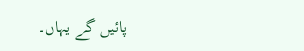پائیں گے یہاں۔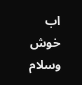اب خوش
وسلام